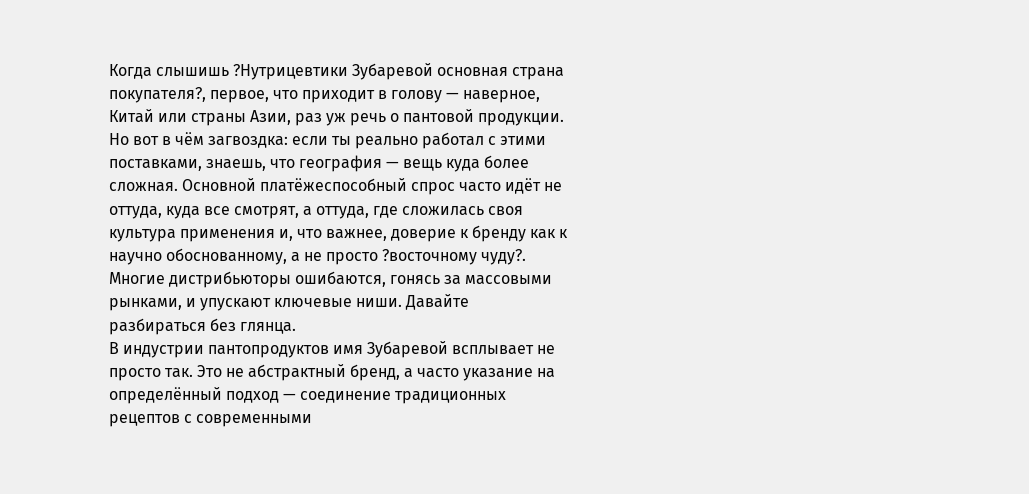Когда слышишь ?Нутрицевтики Зубаревой основная страна покупателя?, первое, что приходит в голову — наверное, Китай или страны Азии, раз уж речь о пантовой продукции. Но вот в чём загвоздка: если ты реально работал с этими поставками, знаешь, что география — вещь куда более сложная. Основной платёжеспособный спрос часто идёт не оттуда, куда все смотрят, а оттуда, где сложилась своя культура применения и, что важнее, доверие к бренду как к научно обоснованному, а не просто ?восточному чуду?. Многие дистрибьюторы ошибаются, гонясь за массовыми рынками, и упускают ключевые ниши. Давайте разбираться без глянца.
В индустрии пантопродуктов имя Зубаревой всплывает не просто так. Это не абстрактный бренд, а часто указание на определённый подход — соединение традиционных рецептов с современными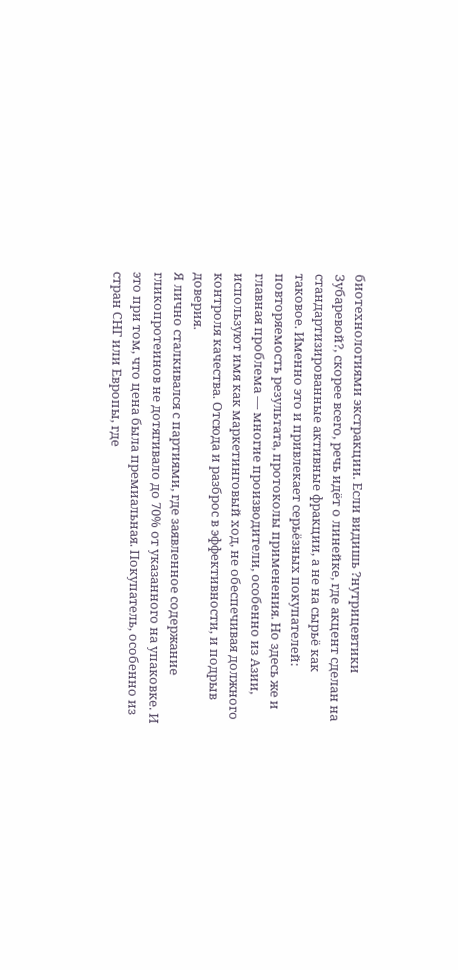биотехнологиями экстракции. Если видишь ?нутрицевтики Зубаревой?, скорее всего, речь идёт о линейке, где акцент сделан на стандартизированные активные фракции, а не на сырьё как таковое. Именно это и привлекает серьёзных покупателей: повторяемость результата, протоколы применения. Но здесь же и главная проблема — многие производители, особенно из Азии, используют имя как маркетинговый ход, не обеспечивая должного контроля качества. Отсюда и разброс в эффективности, и подрыв доверия.
Я лично сталкивался с партиями, где заявленное содержание гликопротеинов не дотягивало до 70% от указанного на упаковке. И это при том, что цена была премиальная. Покупатель, особенно из стран СНГ или Европы, где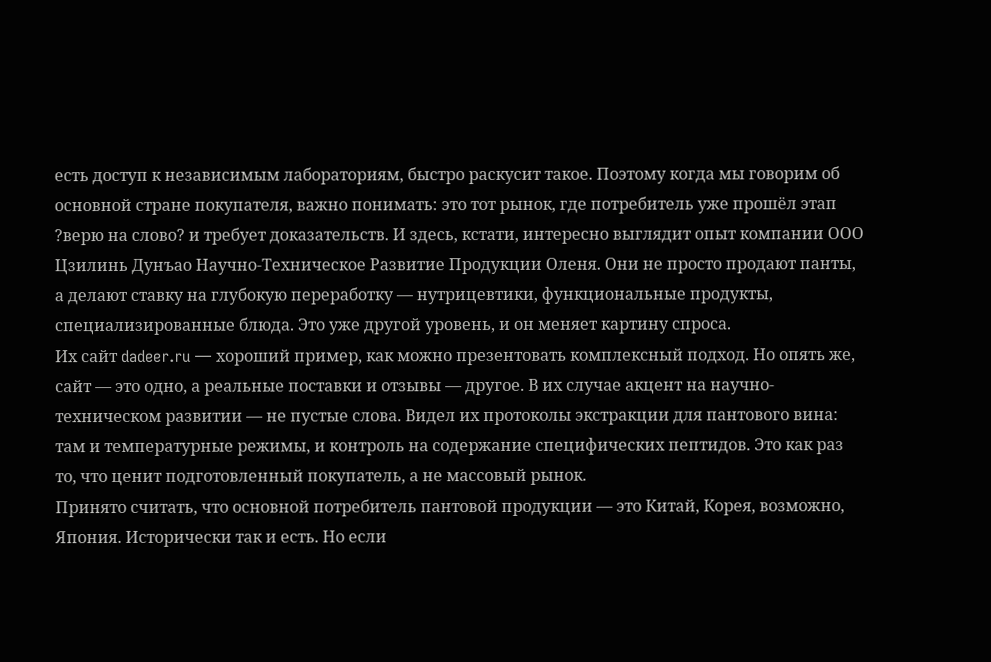есть доступ к независимым лабораториям, быстро раскусит такое. Поэтому когда мы говорим об основной стране покупателя, важно понимать: это тот рынок, где потребитель уже прошёл этап ?верю на слово? и требует доказательств. И здесь, кстати, интересно выглядит опыт компании ООО Цзилинь Дунъао Научно-Техническое Развитие Продукции Оленя. Они не просто продают панты, а делают ставку на глубокую переработку — нутрицевтики, функциональные продукты, специализированные блюда. Это уже другой уровень, и он меняет картину спроса.
Их сайт dadeer.ru — хороший пример, как можно презентовать комплексный подход. Но опять же, сайт — это одно, а реальные поставки и отзывы — другое. В их случае акцент на научно-техническом развитии — не пустые слова. Видел их протоколы экстракции для пантового вина: там и температурные режимы, и контроль на содержание специфических пептидов. Это как раз то, что ценит подготовленный покупатель, а не массовый рынок.
Принято считать, что основной потребитель пантовой продукции — это Китай, Корея, возможно, Япония. Исторически так и есть. Но если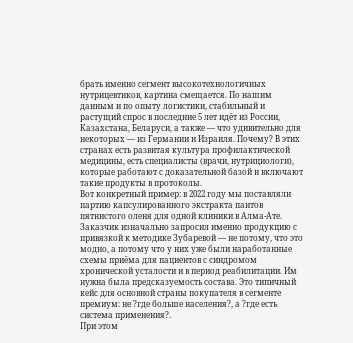брать именно сегмент высокотехнологичных нутрицевтиков, картина смещается. По нашим данным и по опыту логистики, стабильный и растущий спрос в последние 5 лет идёт из России, Казахстана, Беларуси, а также — что удивительно для некоторых — из Германии и Израиля. Почему? В этих странах есть развитая культура профилактической медицины, есть специалисты (врачи, нутрициологи), которые работают с доказательной базой и включают такие продукты в протоколы.
Вот конкретный пример: в 2022 году мы поставляли партию капсулированного экстракта пантов пятнистого оленя для одной клиники в Алма-Ате. Заказчик изначально запросил именно продукцию с привязкой к методике Зубаревой — не потому, что это модно, а потому что у них уже были наработанные схемы приёма для пациентов с синдромом хронической усталости и в период реабилитации. Им нужна была предсказуемость состава. Это типичный кейс для основной страны покупателя в сегменте премиум: не ?где больше населения?, а ?где есть система применения?.
При этом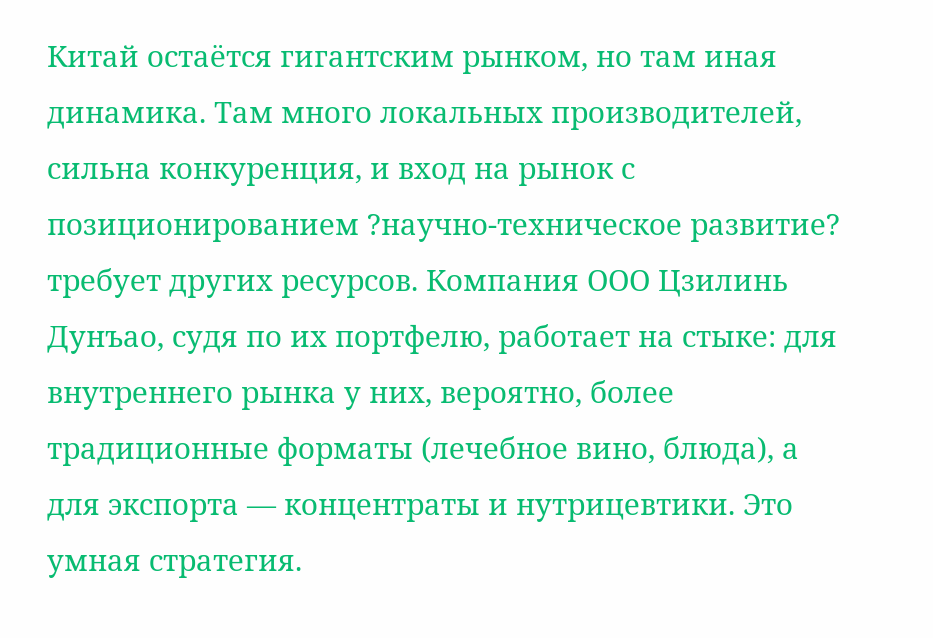Китай остаётся гигантским рынком, но там иная динамика. Там много локальных производителей, сильна конкуренция, и вход на рынок с позиционированием ?научно-техническое развитие? требует других ресурсов. Компания ООО Цзилинь Дунъао, судя по их портфелю, работает на стыке: для внутреннего рынка у них, вероятно, более традиционные форматы (лечебное вино, блюда), а для экспорта — концентраты и нутрицевтики. Это умная стратегия.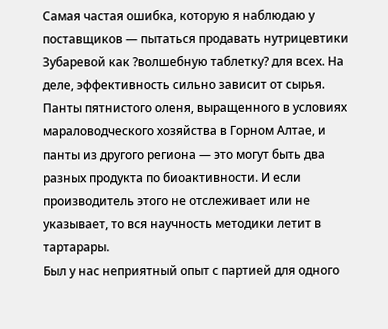Самая частая ошибка, которую я наблюдаю у поставщиков — пытаться продавать нутрицевтики Зубаревой как ?волшебную таблетку? для всех. На деле, эффективность сильно зависит от сырья. Панты пятнистого оленя, выращенного в условиях мараловодческого хозяйства в Горном Алтае, и панты из другого региона — это могут быть два разных продукта по биоактивности. И если производитель этого не отслеживает или не указывает, то вся научность методики летит в тартарары.
Был у нас неприятный опыт с партией для одного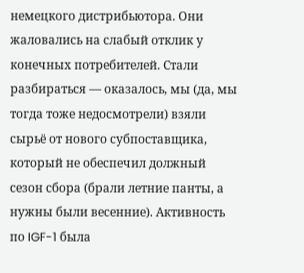немецкого дистрибьютора. Они жаловались на слабый отклик у конечных потребителей. Стали разбираться — оказалось, мы (да, мы тогда тоже недосмотрели) взяли сырьё от нового субпоставщика, который не обеспечил должный сезон сбора (брали летние панты, а нужны были весенние). Активность по IGF-1 была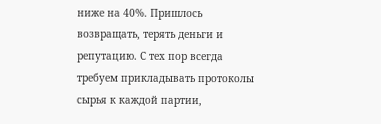ниже на 40%. Пришлось возвращать, терять деньги и репутацию. С тех пор всегда требуем прикладывать протоколы сырья к каждой партии,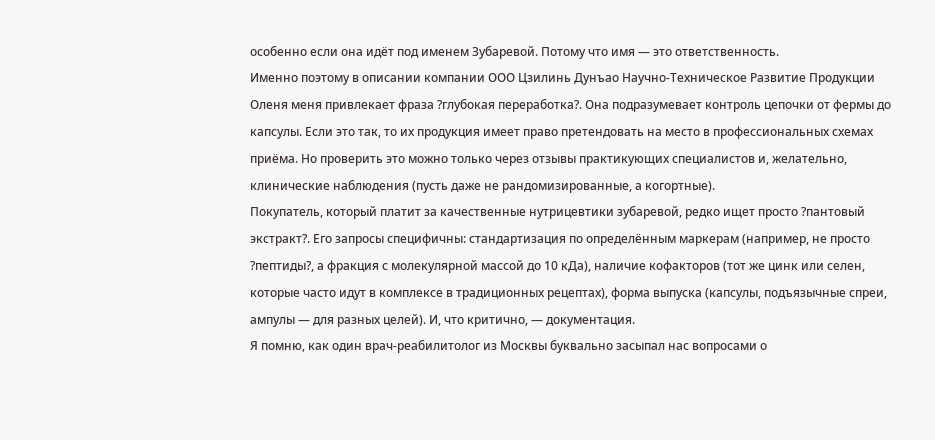особенно если она идёт под именем Зубаревой. Потому что имя — это ответственность.
Именно поэтому в описании компании ООО Цзилинь Дунъао Научно-Техническое Развитие Продукции Оленя меня привлекает фраза ?глубокая переработка?. Она подразумевает контроль цепочки от фермы до капсулы. Если это так, то их продукция имеет право претендовать на место в профессиональных схемах приёма. Но проверить это можно только через отзывы практикующих специалистов и, желательно, клинические наблюдения (пусть даже не рандомизированные, а когортные).
Покупатель, который платит за качественные нутрицевтики зубаревой, редко ищет просто ?пантовый экстракт?. Его запросы специфичны: стандартизация по определённым маркерам (например, не просто ?пептиды?, а фракция с молекулярной массой до 10 кДа), наличие кофакторов (тот же цинк или селен, которые часто идут в комплексе в традиционных рецептах), форма выпуска (капсулы, подъязычные спреи, ампулы — для разных целей). И, что критично, — документация.
Я помню, как один врач-реабилитолог из Москвы буквально засыпал нас вопросами о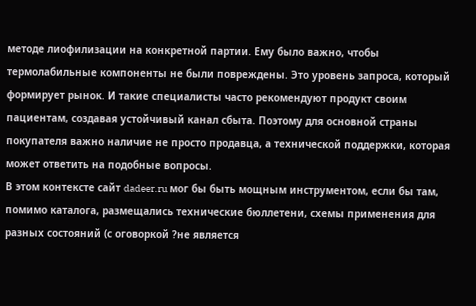методе лиофилизации на конкретной партии. Ему было важно, чтобы термолабильные компоненты не были повреждены. Это уровень запроса, который формирует рынок. И такие специалисты часто рекомендуют продукт своим пациентам, создавая устойчивый канал сбыта. Поэтому для основной страны покупателя важно наличие не просто продавца, а технической поддержки, которая может ответить на подобные вопросы.
В этом контексте сайт dadeer.ru мог бы быть мощным инструментом, если бы там, помимо каталога, размещались технические бюллетени, схемы применения для разных состояний (с оговоркой ?не является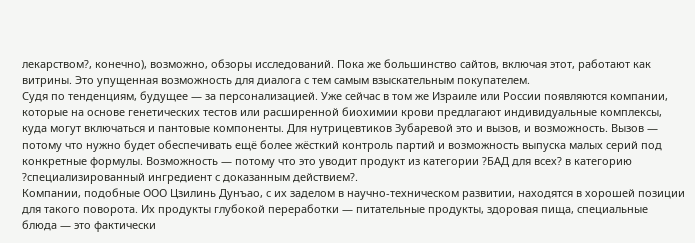лекарством?, конечно), возможно, обзоры исследований. Пока же большинство сайтов, включая этот, работают как витрины. Это упущенная возможность для диалога с тем самым взыскательным покупателем.
Судя по тенденциям, будущее — за персонализацией. Уже сейчас в том же Израиле или России появляются компании, которые на основе генетических тестов или расширенной биохимии крови предлагают индивидуальные комплексы, куда могут включаться и пантовые компоненты. Для нутрицевтиков Зубаревой это и вызов, и возможность. Вызов — потому что нужно будет обеспечивать ещё более жёсткий контроль партий и возможность выпуска малых серий под конкретные формулы. Возможность — потому что это уводит продукт из категории ?БАД для всех? в категорию ?специализированный ингредиент с доказанным действием?.
Компании, подобные ООО Цзилинь Дунъао, с их заделом в научно-техническом развитии, находятся в хорошей позиции для такого поворота. Их продукты глубокой переработки — питательные продукты, здоровая пища, специальные блюда — это фактически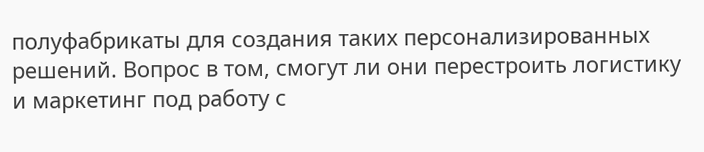полуфабрикаты для создания таких персонализированных решений. Вопрос в том, смогут ли они перестроить логистику и маркетинг под работу с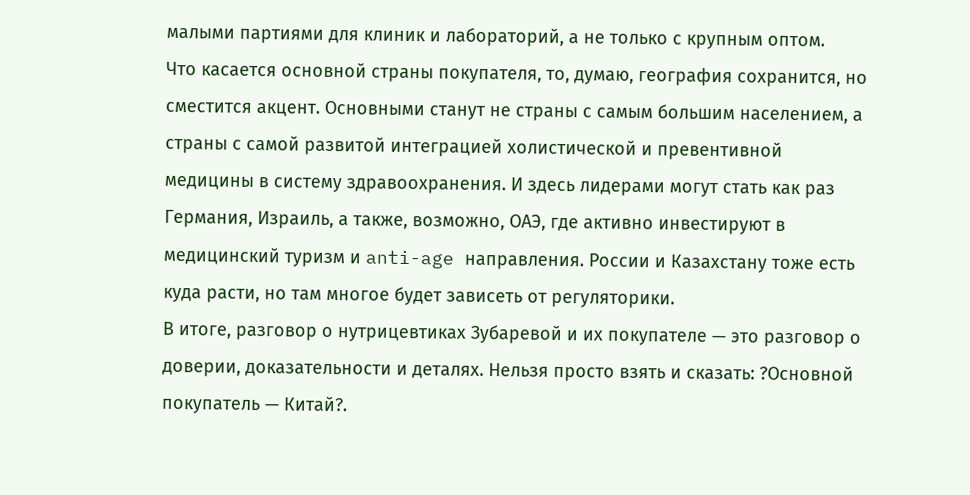малыми партиями для клиник и лабораторий, а не только с крупным оптом.
Что касается основной страны покупателя, то, думаю, география сохранится, но сместится акцент. Основными станут не страны с самым большим населением, а страны с самой развитой интеграцией холистической и превентивной медицины в систему здравоохранения. И здесь лидерами могут стать как раз Германия, Израиль, а также, возможно, ОАЭ, где активно инвестируют в медицинский туризм и anti-age направления. России и Казахстану тоже есть куда расти, но там многое будет зависеть от регуляторики.
В итоге, разговор о нутрицевтиках Зубаревой и их покупателе — это разговор о доверии, доказательности и деталях. Нельзя просто взять и сказать: ?Основной покупатель — Китай?.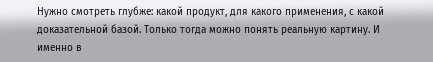Нужно смотреть глубже: какой продукт, для какого применения, с какой доказательной базой. Только тогда можно понять реальную картину. И именно в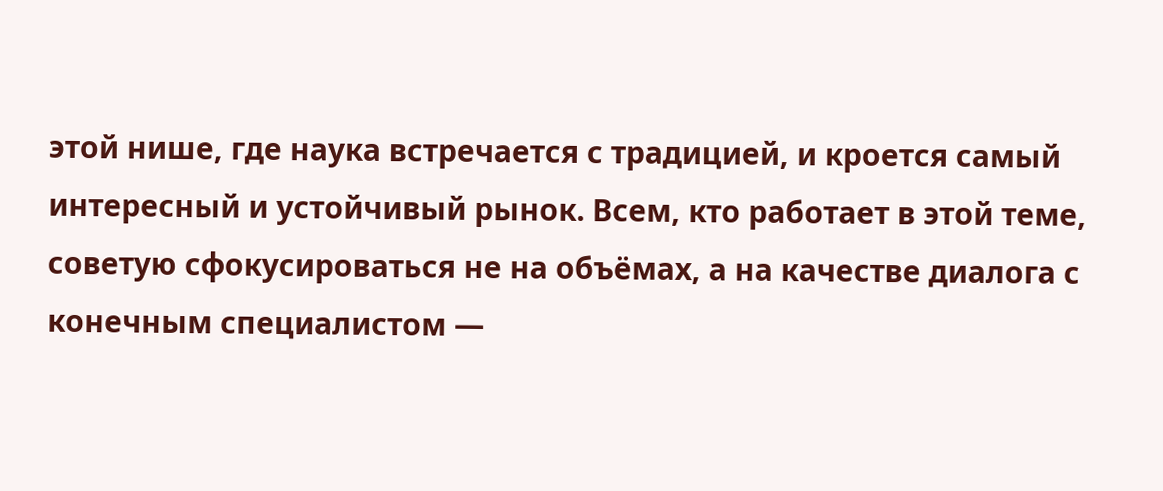этой нише, где наука встречается с традицией, и кроется самый интересный и устойчивый рынок. Всем, кто работает в этой теме, советую сфокусироваться не на объёмах, а на качестве диалога с конечным специалистом —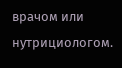врачом или нутрициологом.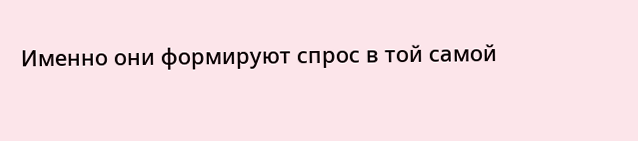Именно они формируют спрос в той самой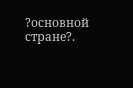?основной стране?.